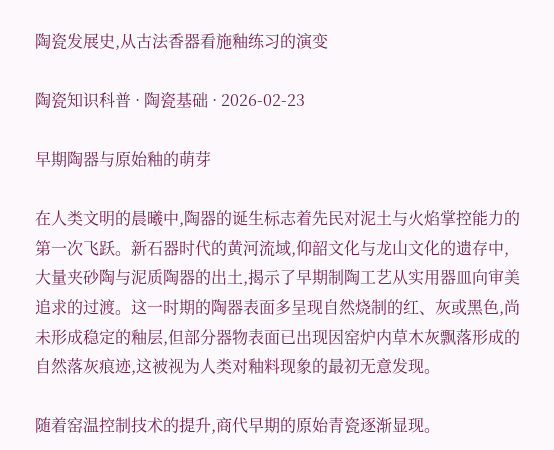陶瓷发展史,从古法香器看施釉练习的演变

陶瓷知识科普 · 陶瓷基础 · 2026-02-23

早期陶器与原始釉的萌芽

在人类文明的晨曦中,陶器的诞生标志着先民对泥土与火焰掌控能力的第一次飞跃。新石器时代的黄河流域,仰韶文化与龙山文化的遗存中,大量夹砂陶与泥质陶器的出土,揭示了早期制陶工艺从实用器皿向审美追求的过渡。这一时期的陶器表面多呈现自然烧制的红、灰或黑色,尚未形成稳定的釉层,但部分器物表面已出现因窑炉内草木灰飘落形成的自然落灰痕迹,这被视为人类对釉料现象的最初无意发现。

随着窑温控制技术的提升,商代早期的原始青瓷逐渐显现。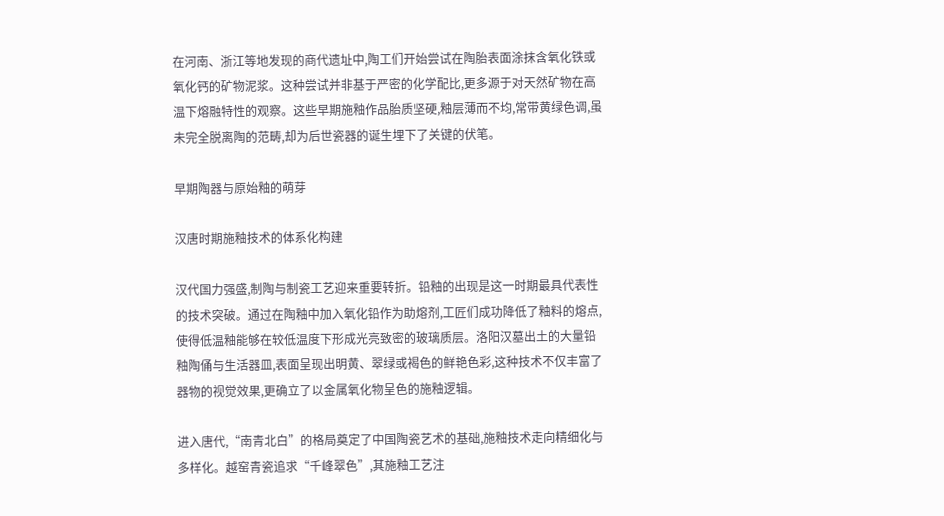在河南、浙江等地发现的商代遗址中,陶工们开始尝试在陶胎表面涂抹含氧化铁或氧化钙的矿物泥浆。这种尝试并非基于严密的化学配比,更多源于对天然矿物在高温下熔融特性的观察。这些早期施釉作品胎质坚硬,釉层薄而不均,常带黄绿色调,虽未完全脱离陶的范畴,却为后世瓷器的诞生埋下了关键的伏笔。

早期陶器与原始釉的萌芽

汉唐时期施釉技术的体系化构建

汉代国力强盛,制陶与制瓷工艺迎来重要转折。铅釉的出现是这一时期最具代表性的技术突破。通过在陶釉中加入氧化铅作为助熔剂,工匠们成功降低了釉料的熔点,使得低温釉能够在较低温度下形成光亮致密的玻璃质层。洛阳汉墓出土的大量铅釉陶俑与生活器皿,表面呈现出明黄、翠绿或褐色的鲜艳色彩,这种技术不仅丰富了器物的视觉效果,更确立了以金属氧化物呈色的施釉逻辑。

进入唐代,“南青北白”的格局奠定了中国陶瓷艺术的基础,施釉技术走向精细化与多样化。越窑青瓷追求“千峰翠色”,其施釉工艺注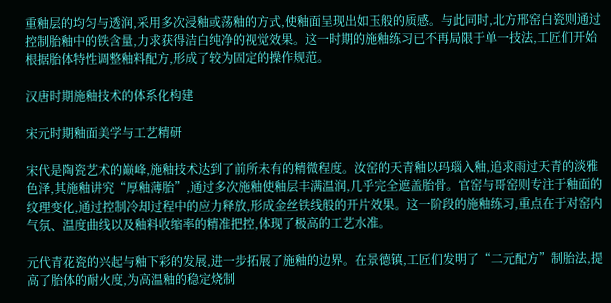重釉层的均匀与透润,采用多次浸釉或荡釉的方式,使釉面呈现出如玉般的质感。与此同时,北方邢窑白瓷则通过控制胎釉中的铁含量,力求获得洁白纯净的视觉效果。这一时期的施釉练习已不再局限于单一技法,工匠们开始根据胎体特性调整釉料配方,形成了较为固定的操作规范。

汉唐时期施釉技术的体系化构建

宋元时期釉面美学与工艺精研

宋代是陶瓷艺术的巅峰,施釉技术达到了前所未有的精微程度。汝窑的天青釉以玛瑙入釉,追求雨过天青的淡雅色泽,其施釉讲究“厚釉薄胎”,通过多次施釉使釉层丰满温润,几乎完全遮盖胎骨。官窑与哥窑则专注于釉面的纹理变化,通过控制冷却过程中的应力释放,形成金丝铁线般的开片效果。这一阶段的施釉练习,重点在于对窑内气氛、温度曲线以及釉料收缩率的精准把控,体现了极高的工艺水准。

元代青花瓷的兴起与釉下彩的发展,进一步拓展了施釉的边界。在景德镇,工匠们发明了“二元配方”制胎法,提高了胎体的耐火度,为高温釉的稳定烧制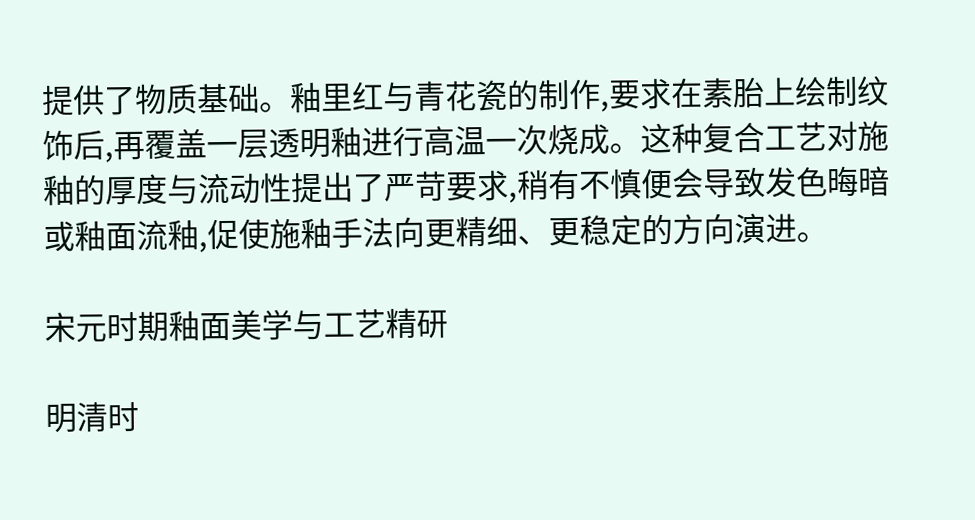提供了物质基础。釉里红与青花瓷的制作,要求在素胎上绘制纹饰后,再覆盖一层透明釉进行高温一次烧成。这种复合工艺对施釉的厚度与流动性提出了严苛要求,稍有不慎便会导致发色晦暗或釉面流釉,促使施釉手法向更精细、更稳定的方向演进。

宋元时期釉面美学与工艺精研

明清时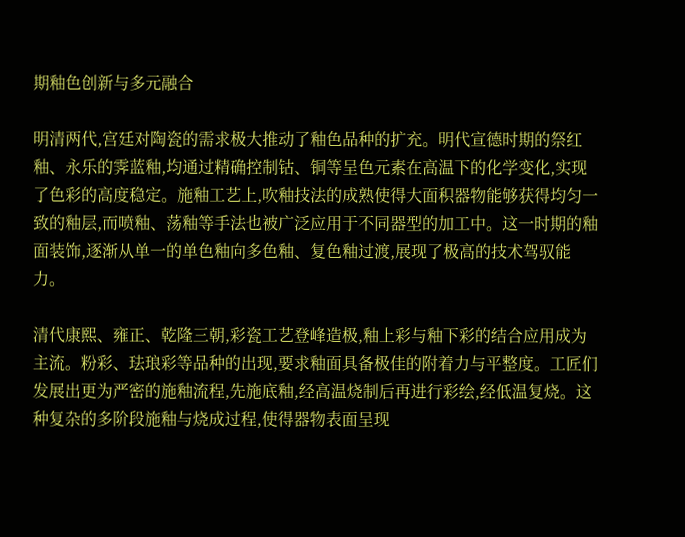期釉色创新与多元融合

明清两代,宫廷对陶瓷的需求极大推动了釉色品种的扩充。明代宣德时期的祭红釉、永乐的霁蓝釉,均通过精确控制钴、铜等呈色元素在高温下的化学变化,实现了色彩的高度稳定。施釉工艺上,吹釉技法的成熟使得大面积器物能够获得均匀一致的釉层,而喷釉、荡釉等手法也被广泛应用于不同器型的加工中。这一时期的釉面装饰,逐渐从单一的单色釉向多色釉、复色釉过渡,展现了极高的技术驾驭能力。

清代康熙、雍正、乾隆三朝,彩瓷工艺登峰造极,釉上彩与釉下彩的结合应用成为主流。粉彩、珐琅彩等品种的出现,要求釉面具备极佳的附着力与平整度。工匠们发展出更为严密的施釉流程,先施底釉,经高温烧制后再进行彩绘,经低温复烧。这种复杂的多阶段施釉与烧成过程,使得器物表面呈现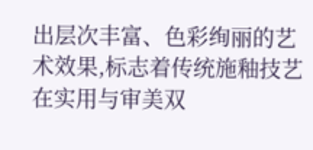出层次丰富、色彩绚丽的艺术效果,标志着传统施釉技艺在实用与审美双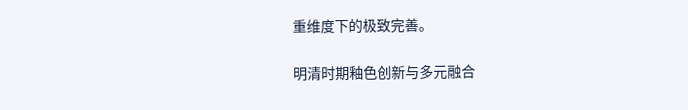重维度下的极致完善。

明清时期釉色创新与多元融合